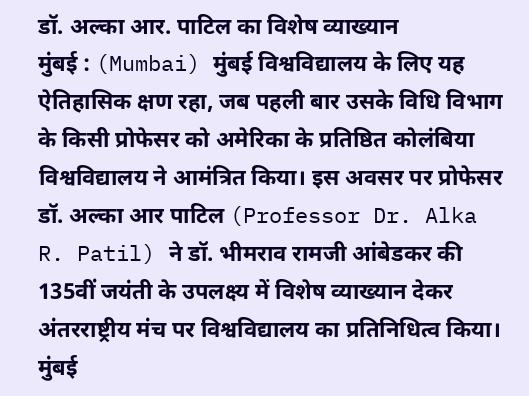डॉ. अल्का आर. पाटिल का विशेष व्याख्यान
मुंबई : (Mumbai) मुंबई विश्वविद्यालय के लिए यह ऐतिहासिक क्षण रहा, जब पहली बार उसके विधि विभाग के किसी प्रोफेसर को अमेरिका के प्रतिष्ठित कोलंबिया विश्वविद्यालय ने आमंत्रित किया। इस अवसर पर प्रोफेसर डॉ. अल्का आर पाटिल (Professor Dr. Alka R. Patil) ने डॉ. भीमराव रामजी आंबेडकर की 135वीं जयंती के उपलक्ष्य में विशेष व्याख्यान देकर अंतरराष्ट्रीय मंच पर विश्वविद्यालय का प्रतिनिधित्व किया।
मुंबई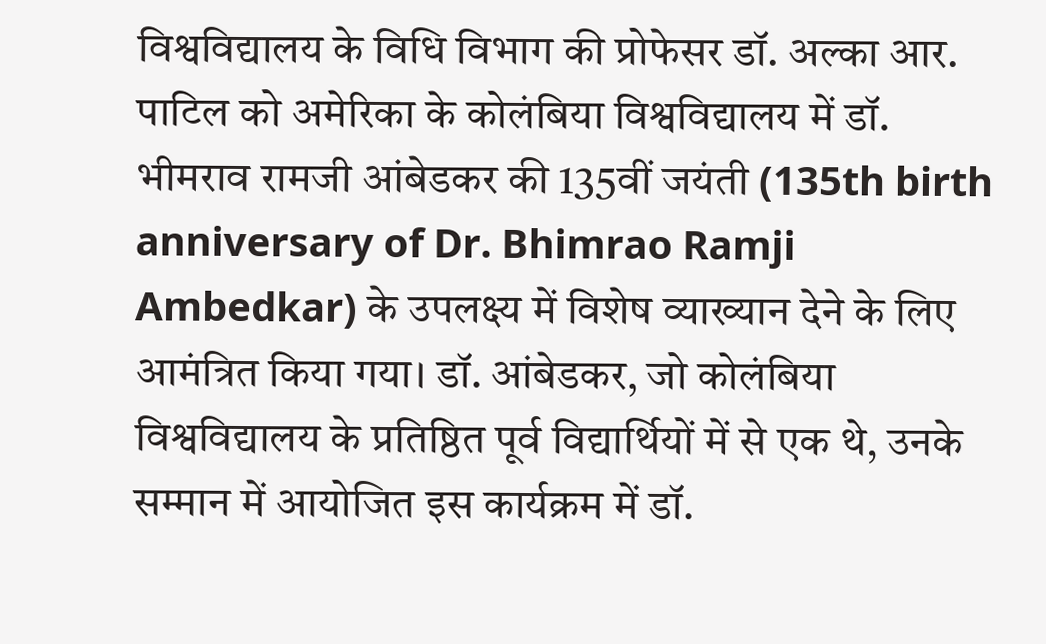विश्वविद्यालय के विधि विभाग की प्रोफेसर डॉ. अल्का आर. पाटिल को अमेरिका के कोलंबिया विश्वविद्यालय में डॉ. भीमराव रामजी आंबेडकर की 135वीं जयंती (135th birth anniversary of Dr. Bhimrao Ramji Ambedkar) के उपलक्ष्य में विशेष व्याख्यान देने के लिए आमंत्रित किया गया। डॉ. आंबेडकर, जो कोलंबिया विश्वविद्यालय के प्रतिष्ठित पूर्व विद्यार्थियों में से एक थे, उनके सम्मान में आयोजित इस कार्यक्रम में डॉ.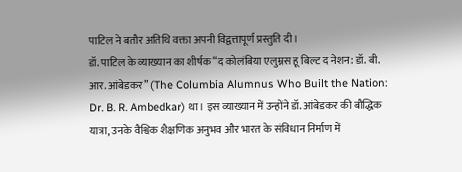पाटिल ने बतौर अतिथि वक्ता अपनी विद्वत्तापूर्ण प्रस्तुति दी।
डॉ. पाटिल के व्याख्यान का शीर्षक “द कोलंबिया एलुम्नस हू बिल्ट द नेशन: डॉ. बी. आर. आंबेडकर” (The Columbia Alumnus Who Built the Nation: Dr. B. R. Ambedkar) था। इस व्याख्यान में उन्होंने डॉ. आंबेडकर की बौद्धिक यात्रा, उनके वैश्विक शैक्षणिक अनुभव और भारत के संविधान निर्माण में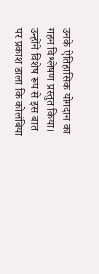उनके ऐतिहासिक योगदान का गहन विश्लेषण प्रस्तुत किया। उन्होंने विशेष रूप से इस बात पर प्रकाश डाला कि कोलंबिया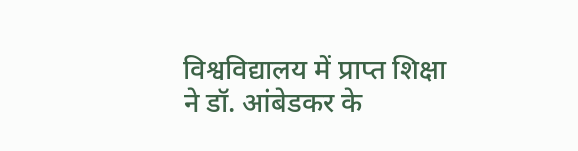विश्वविद्यालय में प्राप्त शिक्षा ने डॉ. आंबेडकर के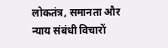लोकतंत्र, समानता और न्याय संबंधी विचारों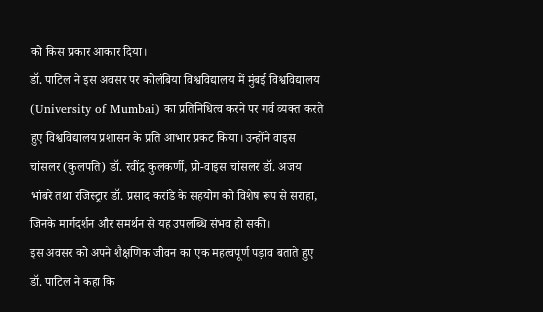को किस प्रकार आकार दिया।
डॉ. पाटिल ने इस अवसर पर कोलंबिया विश्वविद्यालय में मुंबई विश्वविद्यालय (University of Mumbai) का प्रतिनिधित्व करने पर गर्व व्यक्त करते हुए विश्वविद्यालय प्रशासन के प्रति आभार प्रकट किया। उन्होंने वाइस चांसलर (कुलपति) डॉ. रवींद्र कुलकर्णी, प्रो-वाइस चांसलर डॉ. अजय भांबरे तथा रजिस्ट्रार डॉ. प्रसाद करांडे के सहयोग को विशेष रूप से सराहा, जिनके मार्गदर्शन और समर्थन से यह उपलब्धि संभव हो सकी।
इस अवसर को अपने शैक्षणिक जीवन का एक महत्वपूर्ण पड़ाव बताते हुए डॉ. पाटिल ने कहा कि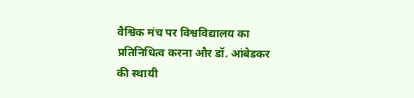वैश्विक मंच पर विश्वविद्यालय का प्रतिनिधित्व करना और डॉ. आंबेडकर की स्थायी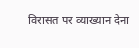विरासत पर व्याख्यान देना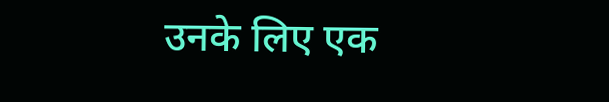उनके लिए एक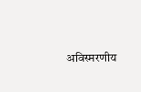अविस्मरणीय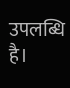उपलब्धि है।